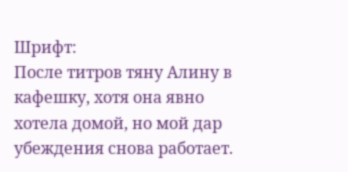Шрифт:
После титров тяну Алину в кафешку, хотя она явно хотела домой, но мой дар убеждения снова работает.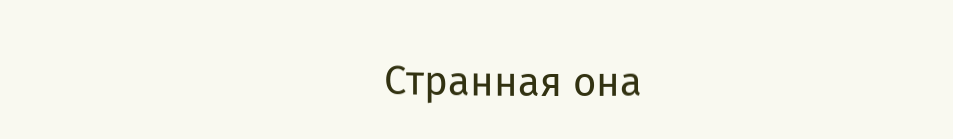Странная она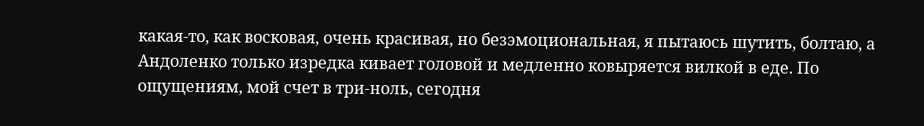какая-то, как восковая, очень красивая, но безэмоциональная, я пытаюсь шутить, болтаю, а Андоленко только изредка кивает головой и медленно ковыряется вилкой в еде. По ощущениям, мой счет в три-ноль, сегодня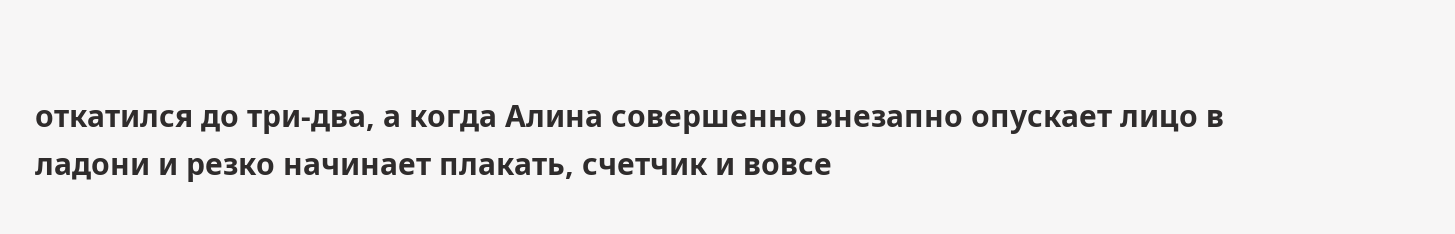откатился до три-два, а когда Алина совершенно внезапно опускает лицо в ладони и резко начинает плакать, счетчик и вовсе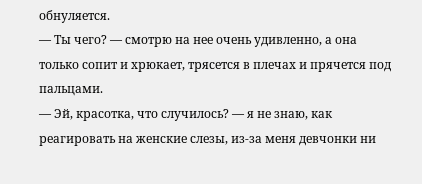обнуляется.
— Ты чего? — смотрю на нее очень удивленно, а она только сопит и хрюкает, трясется в плечах и прячется под пальцами.
— Эй, красотка, что случилось? — я не знаю, как реагировать на женские слезы, из-за меня девчонки ни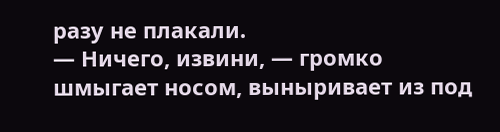разу не плакали.
— Ничего, извини, — громко шмыгает носом, выныривает из под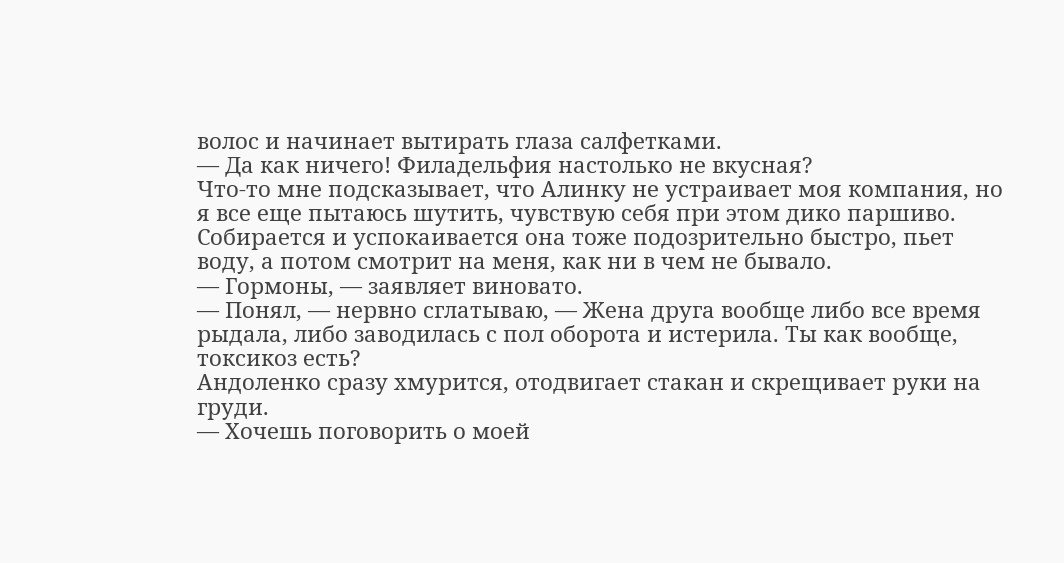волос и начинает вытирать глаза салфетками.
— Да как ничего! Филадельфия настолько не вкусная?
Что-то мне подсказывает, что Алинку не устраивает моя компания, но я все еще пытаюсь шутить, чувствую себя при этом дико паршиво. Собирается и успокаивается она тоже подозрительно быстро, пьет воду, а потом смотрит на меня, как ни в чем не бывало.
— Гормоны, — заявляет виновато.
— Понял, — нервно сглатываю, — Жена друга вообще либо все время рыдала, либо заводилась с пол оборота и истерила. Ты как вообще, токсикоз есть?
Андоленко сразу хмурится, отодвигает стакан и скрещивает руки на груди.
— Хочешь поговорить о моей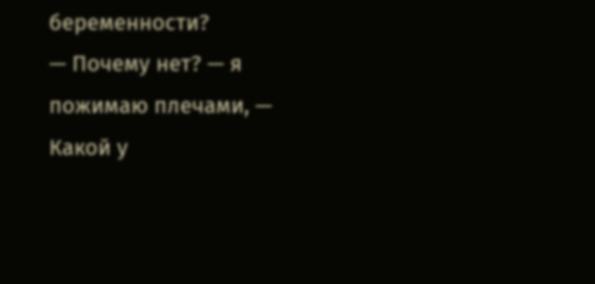беременности?
— Почему нет? — я пожимаю плечами, — Какой у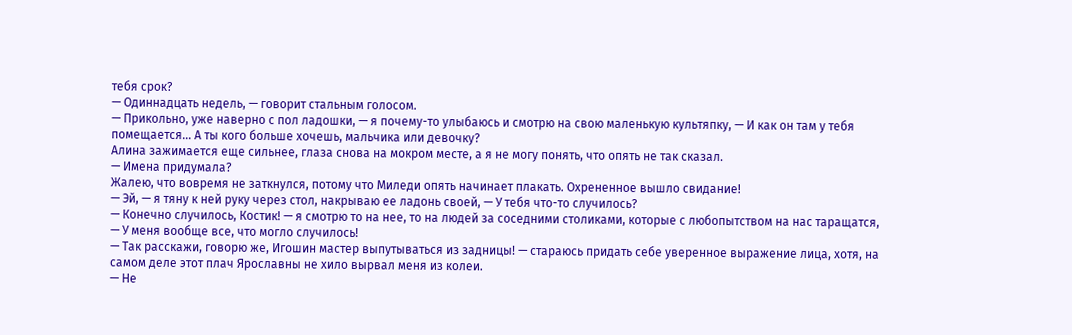тебя срок?
— Одиннадцать недель, — говорит стальным голосом.
— Прикольно, уже наверно с пол ладошки, — я почему-то улыбаюсь и смотрю на свою маленькую культяпку, — И как он там у тебя помещается… А ты кого больше хочешь, мальчика или девочку?
Алина зажимается еще сильнее, глаза снова на мокром месте, а я не могу понять, что опять не так сказал.
— Имена придумала?
Жалею, что вовремя не заткнулся, потому что Миледи опять начинает плакать. Охрененное вышло свидание!
— Эй, — я тяну к ней руку через стол, накрываю ее ладонь своей, — У тебя что-то случилось?
— Конечно случилось, Костик! — я смотрю то на нее, то на людей за соседними столиками, которые с любопытством на нас таращатся, — У меня вообще все, что могло случилось!
— Так расскажи, говорю же, Игошин мастер выпутываться из задницы! — стараюсь придать себе уверенное выражение лица, хотя, на самом деле этот плач Ярославны не хило вырвал меня из колеи.
— Не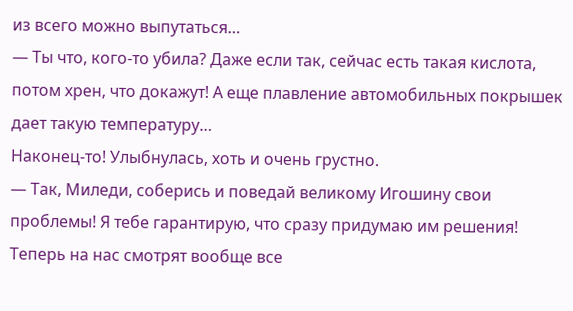из всего можно выпутаться…
— Ты что, кого-то убила? Даже если так, сейчас есть такая кислота, потом хрен, что докажут! А еще плавление автомобильных покрышек дает такую температуру…
Наконец-то! Улыбнулась, хоть и очень грустно.
— Так, Миледи, соберись и поведай великому Игошину свои проблемы! Я тебе гарантирую, что сразу придумаю им решения!
Теперь на нас смотрят вообще все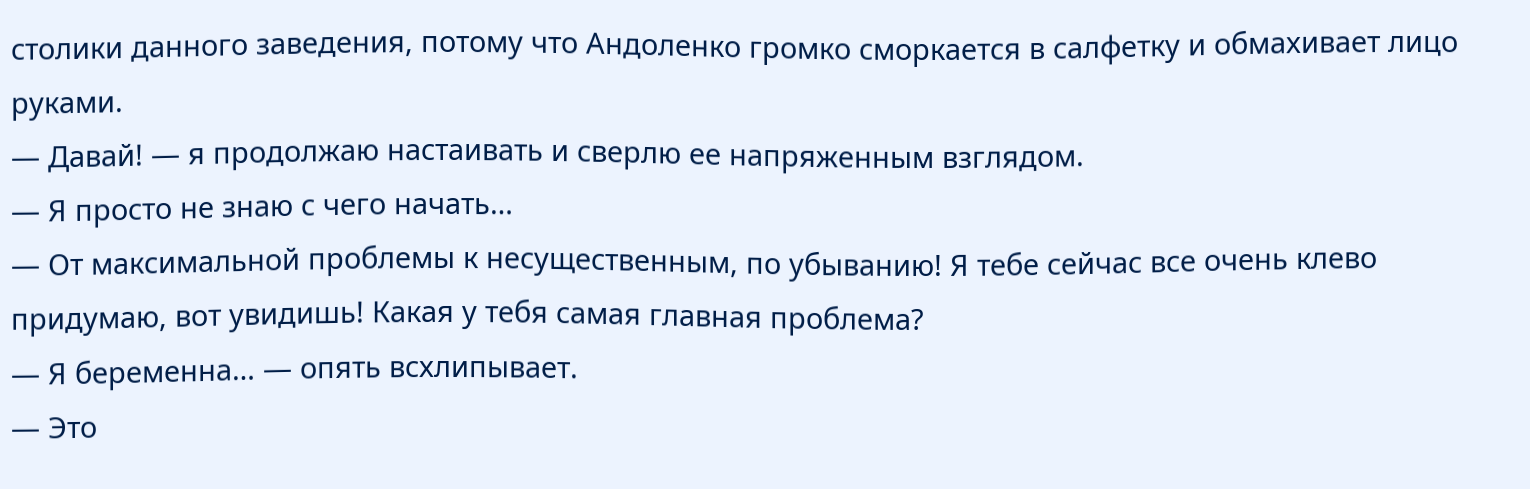столики данного заведения, потому что Андоленко громко сморкается в салфетку и обмахивает лицо руками.
— Давай! — я продолжаю настаивать и сверлю ее напряженным взглядом.
— Я просто не знаю с чего начать…
— От максимальной проблемы к несущественным, по убыванию! Я тебе сейчас все очень клево придумаю, вот увидишь! Какая у тебя самая главная проблема?
— Я беременна… — опять всхлипывает.
— Это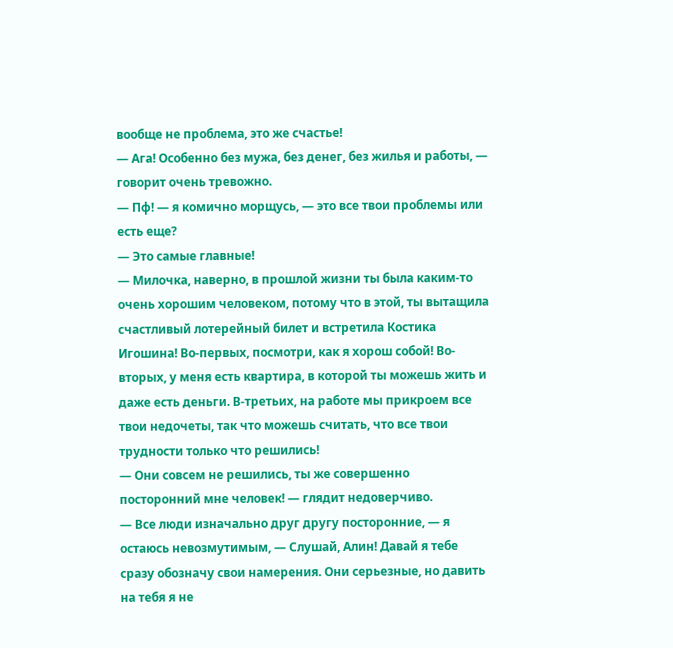вообще не проблема, это же счастье!
— Ага! Особенно без мужа, без денег, без жилья и работы, — говорит очень тревожно.
— Пф! — я комично морщусь, — это все твои проблемы или есть еще?
— Это самые главные!
— Милочка, наверно, в прошлой жизни ты была каким-то очень хорошим человеком, потому что в этой, ты вытащила счастливый лотерейный билет и встретила Костика Игошина! Во-первых, посмотри, как я хорош собой! Во-вторых, у меня есть квартира, в которой ты можешь жить и даже есть деньги. В-третьих, на работе мы прикроем все твои недочеты, так что можешь считать, что все твои трудности только что решились!
— Они совсем не решились, ты же совершенно посторонний мне человек! — глядит недоверчиво.
— Все люди изначально друг другу посторонние, — я остаюсь невозмутимым, — Слушай, Алин! Давай я тебе сразу обозначу свои намерения. Они серьезные, но давить на тебя я не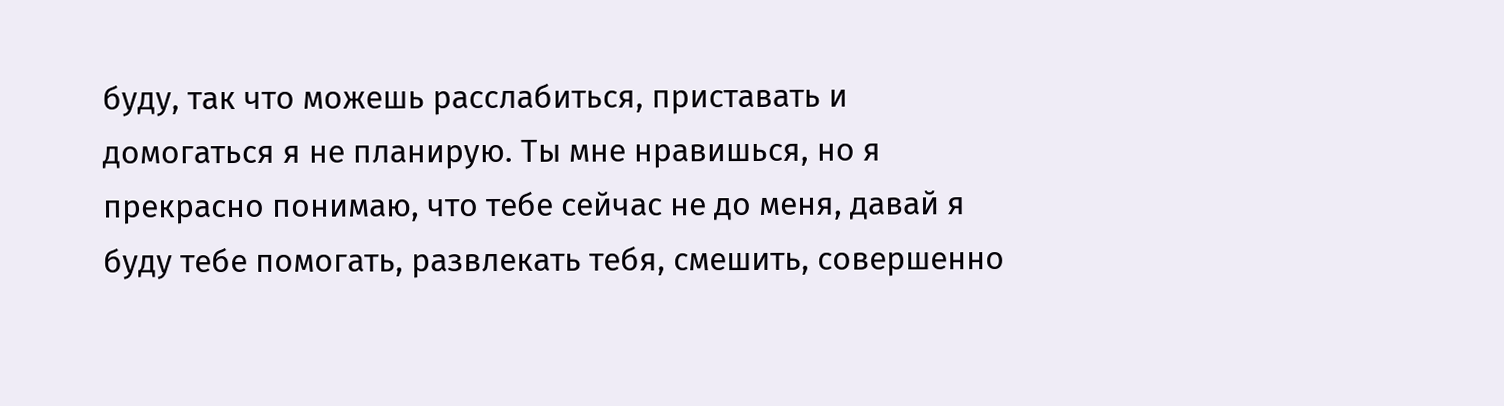буду, так что можешь расслабиться, приставать и домогаться я не планирую. Ты мне нравишься, но я прекрасно понимаю, что тебе сейчас не до меня, давай я буду тебе помогать, развлекать тебя, смешить, совершенно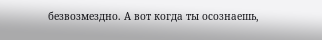безвозмездно. А вот когда ты осознаешь,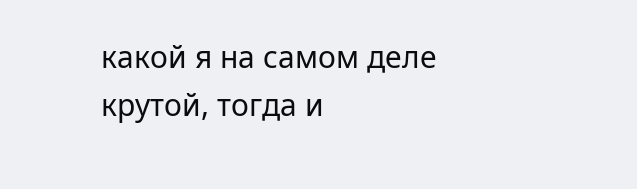какой я на самом деле крутой, тогда и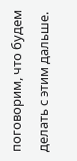поговорим, что будем делать с этим дальше.